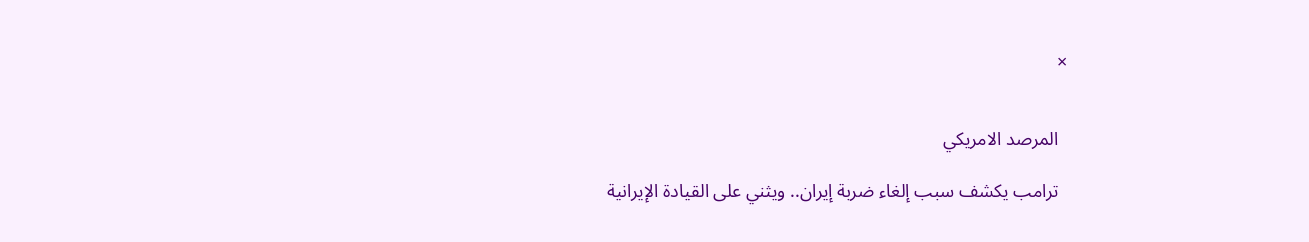×


  المرصد الامریکي

  ترامب يكشف سبب إلغاء ضربة إيران.. ويثني على القيادة الإيرانية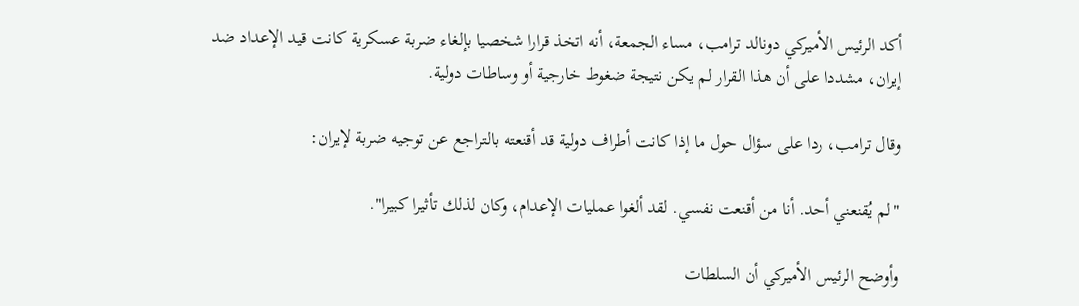أكد الرئيس الأميركي دونالد ترامب، مساء الجمعة، أنه اتخذ قرارا شخصيا بإلغاء ضربة عسكرية كانت قيد الإعداد ضد إيران، مشددا على أن هذا القرار لم يكن نتيجة ضغوط خارجية أو وساطات دولية.

وقال ترامب، ردا على سؤال حول ما إذا كانت أطراف دولية قد أقنعته بالتراجع عن توجيه ضربة لإيران:

"لم يُقنعني أحد. أنا من أقنعت نفسي. لقد ألغوا عمليات الإعدام، وكان لذلك تأثيرا كبيرا".

وأوضح الرئيس الأميركي أن السلطات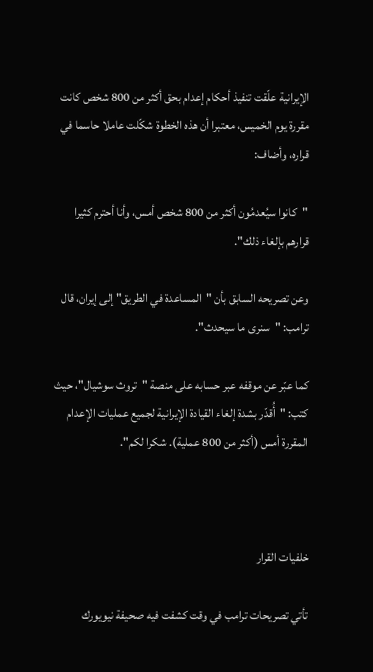الإيرانية علّقت تنفيذ أحكام إعدام بحق أكثر من 800 شخص كانت مقررة يوم الخميس، معتبرا أن هذه الخطوة شكّلت عاملا حاسما في قراره، وأضاف:

"كانوا سيُعدمُون أكثر من 800 شخص أمس، وأنا أحترم كثيرا قرارهم بإلغاء ذلك".

وعن تصريحه السابق بأن "المساعدة في الطريق" إلى إيران، قال ترامب: "سنرى ما سيحدث".

كما عبّر عن موقفه عبر حسابه على منصة "تروث سوشيال"، حيث كتب: "أُقدّر بشدة إلغاء القيادة الإيرانية لجميع عمليات الإعدام المقررة أمس (أكثر من 800 عملية). شكرا لكم".



خلفيات القرار

تأتي تصريحات ترامب في وقت كشفت فيه صحيفة نيويورك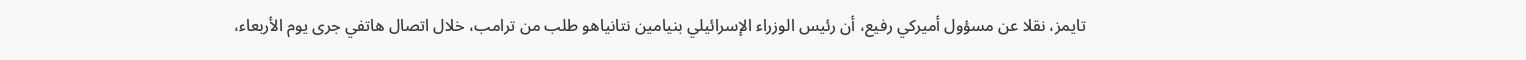تايمز، نقلا عن مسؤول أميركي رفيع، أن رئيس الوزراء الإسرائيلي بنيامين نتانياهو طلب من ترامب، خلال اتصال هاتفي جرى يوم الأربعاء،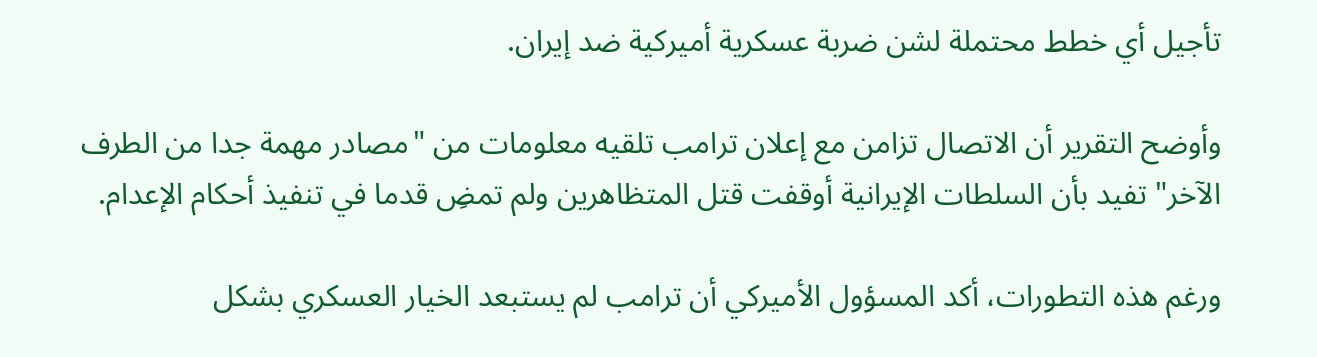تأجيل أي خطط محتملة لشن ضربة عسكرية أميركية ضد إيران.

وأوضح التقرير أن الاتصال تزامن مع إعلان ترامب تلقيه معلومات من "مصادر مهمة جدا من الطرف الآخر" تفيد بأن السلطات الإيرانية أوقفت قتل المتظاهرين ولم تمضِ قدما في تنفيذ أحكام الإعدام.

ورغم هذه التطورات، أكد المسؤول الأميركي أن ترامب لم يستبعد الخيار العسكري بشكل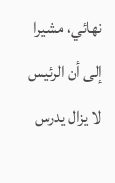نهائي، مشيرا إلى أن الرئيس لا يزال يدرس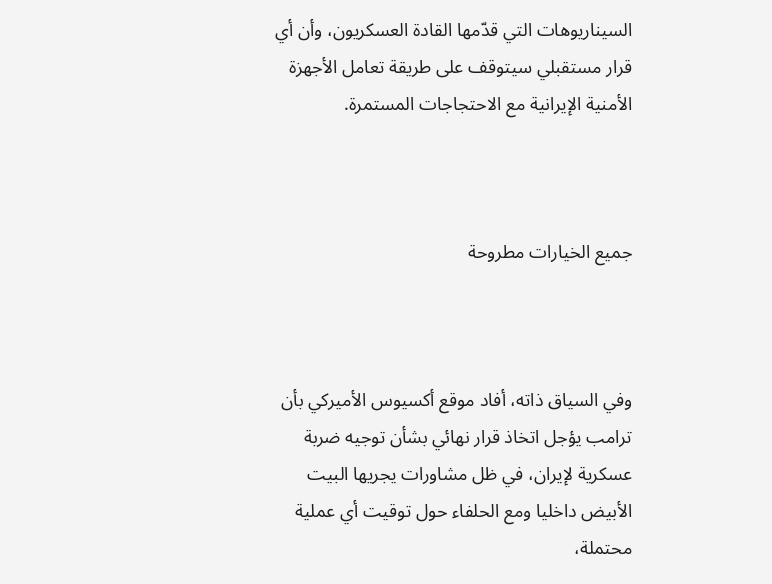السيناريوهات التي قدّمها القادة العسكريون، وأن أي قرار مستقبلي سيتوقف على طريقة تعامل الأجهزة الأمنية الإيرانية مع الاحتجاجات المستمرة.



جميع الخيارات مطروحة



وفي السياق ذاته، أفاد موقع أكسيوس الأميركي بأن ترامب يؤجل اتخاذ قرار نهائي بشأن توجيه ضربة عسكرية لإيران، في ظل مشاورات يجريها البيت الأبيض داخليا ومع الحلفاء حول توقيت أي عملية محتملة،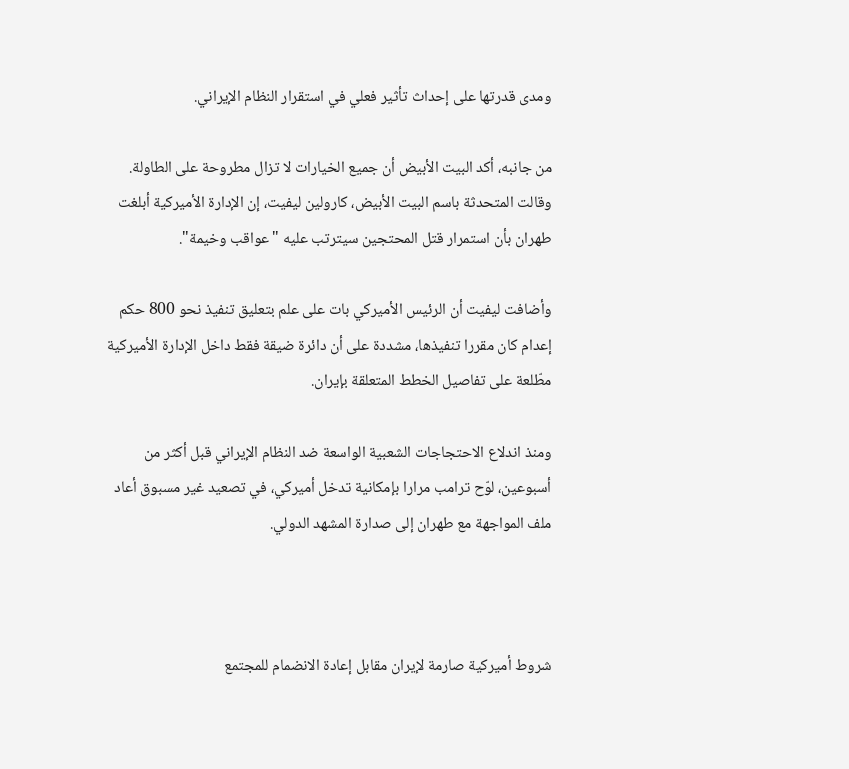ومدى قدرتها على إحداث تأثير فعلي في استقرار النظام الإيراني.

من جانبه، أكد البيت الأبيض أن جميع الخيارات لا تزال مطروحة على الطاولة. وقالت المتحدثة باسم البيت الأبيض، كارولين ليفيت، إن الإدارة الأميركية أبلغت طهران بأن استمرار قتل المحتجين سيترتب عليه "عواقب وخيمة".

وأضافت ليفيت أن الرئيس الأميركي بات على علم بتعليق تنفيذ نحو 800 حكم إعدام كان مقررا تنفيذها، مشددة على أن دائرة ضيقة فقط داخل الإدارة الأميركية مطّلعة على تفاصيل الخطط المتعلقة بإيران.

ومنذ اندلاع الاحتجاجات الشعبية الواسعة ضد النظام الإيراني قبل أكثر من أسبوعين، لوّح ترامب مرارا بإمكانية تدخل أميركي، في تصعيد غير مسبوق أعاد ملف المواجهة مع طهران إلى صدارة المشهد الدولي.



شروط أميركية صارمة لإيران مقابل إعادة الانضمام للمجتمع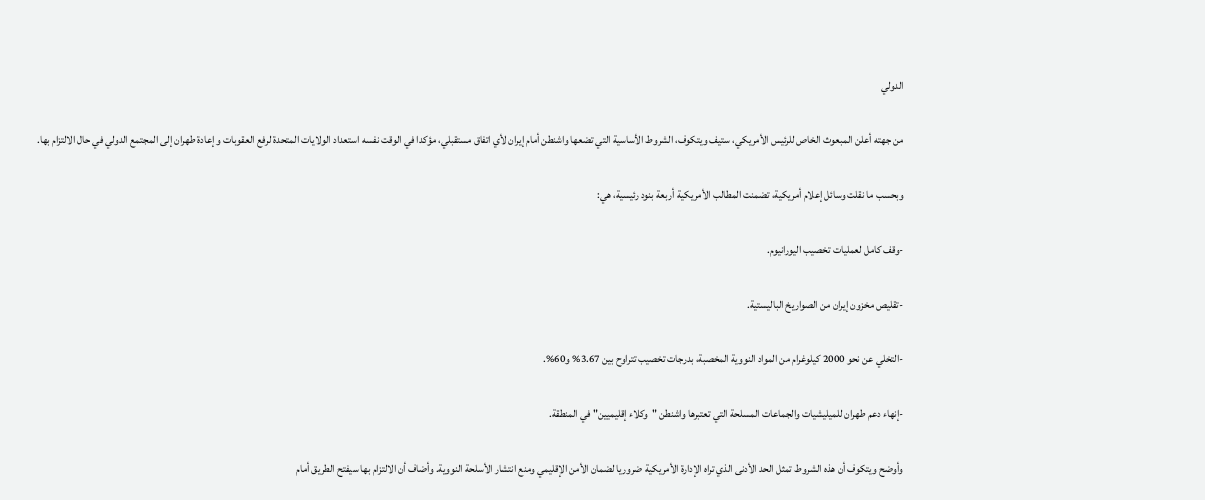الدولي

من جهته أعلن المبعوث الخاص للرئيس الأمريكي، ستيف ويتكوف، الشروط الأساسية التي تضعها واشنطن أمام إيران لأي اتفاق مستقبلي، مؤكدا في الوقت نفسه استعداد الولايات المتحدة لرفع العقوبات وإعادة طهران إلى المجتمع الدولي في حال الالتزام بها.

وبحسب ما نقلت وسائل إعلام أمريكية، تضمنت المطالب الأمريكية أربعة بنود رئيسية، هي:

-وقف كامل لعمليات تخصيب اليورانيوم.

-تقليص مخزون إيران من الصواريخ الباليستية.

-التخلي عن نحو 2000 كيلوغرام من المواد النووية المخصبة، بدرجات تخصيب تتراوح بين 3.67% و60%.

-إنهاء دعم طهران للميليشيات والجماعات المسلحة التي تعتبرها واشنطن "وكلاء إقليميين" في المنطقة.

وأوضح ويتكوف أن هذه الشروط تمثل الحد الأدنى الذي تراه الإدارة الأمريكية ضروريا لضمان الأمن الإقليمي ومنع انتشار الأسلحة النووية. وأضاف أن الالتزام بها سيفتح الطريق أمام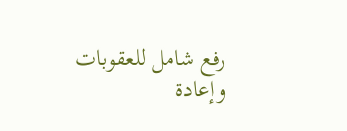رفع شامل للعقوبات وإعادة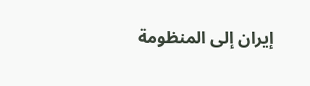إيران إلى المنظومة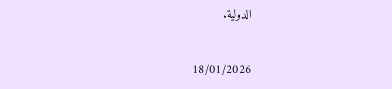الدولية.


18/01/2026